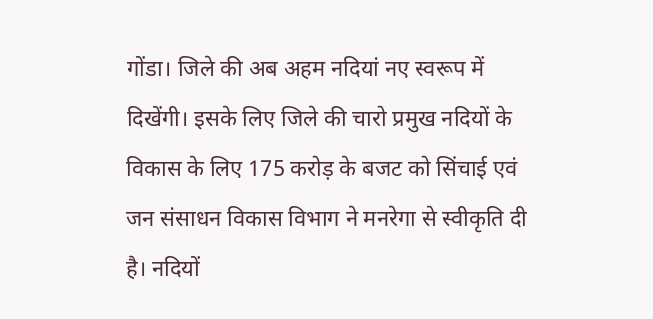गोंडा। जिले की अब अहम नदियां नए स्वरूप में दिखेंगी। इसके लिए जिले की चारो प्रमुख नदियों के विकास के लिए 175 करोड़ के बजट को सिंचाई एवं जन संसाधन विकास विभाग ने मनरेगा से स्वीकृति दी है। नदियों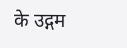के उद्गम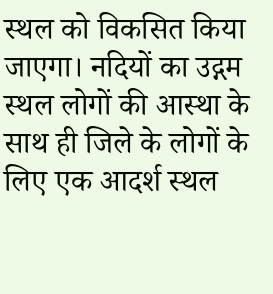स्थल को विकसित किया जाएगा। नदियों का उद्गम स्थल लोगों की आस्था के साथ ही जिले के लोगों के लिए एक आदर्श स्थल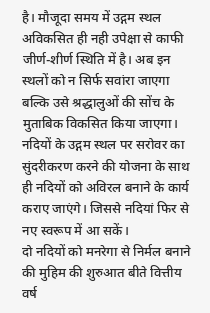है। मौजूदा समय में उद्गम स्थल अविकसित ही नही उपेक्षा से काफी जीर्ण-शीर्ण स्थिति में है। अब इन स्थलों को न सिर्फ सवांरा जाएगा बल्कि उसे श्रद्धालुओं की सोंच के मुताबिक विकसित किया जाएगा। नदियों के उद्गम स्थल पर सरोवर का सुंदरीकरण करने की योजना के साथ ही नदियों को अविरल बनाने के कार्य कराए जाएंगे। जिससे नदियां फिर से नए स्वरूप में आ सकें।
दो नदियों को मनरेगा से निर्मल बनाने की मुहिम की शुरुआत बीते वित्तीय वर्ष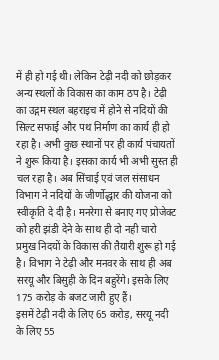में ही हो गई थी। लेकिन टेढ़ी नदी को छोड़कर अन्य स्थलों के विकास का काम ठप है। टेढ़ी का उद्गम स्थल बहराइच में होने से नदियों की सिल्ट सफाई और पथ निर्माण का कार्य ही हो रहा है। अभी कुछ स्थानों पर ही कार्य पंचायतों ने शुरू किया है। इसका कार्य भी अभी सुस्त ही चल रहा है। अब सिंचाई एवं जल संसाधन विभाग ने नदियों के जीर्णोद्धार की योजना को स्वीकृति दे दी है। मनरेगा से बनाए गए प्रोजेक्ट को हरी झंडी देने के साथ ही दो नही चारो प्रमुख निदयों के विकास की तैयारी शुरू हो गई है। विभाग ने टेढ़ी और मनवर के साथ ही अब सरयू और बिसुही के दिन बहुरेंगे। इसके लिए 175 करोड़ के बजट जारी हुए हैं।
इसमें टेढ़ी नदी के लिए 65 करोड़, सरयू नदी के लिए 55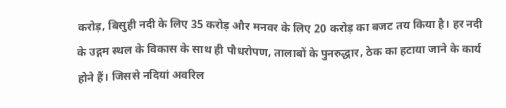करोड़, बिसुही नदी के लिए 35 करोड़ और मनवर के लिए 20 करोड़ का बजट तय किया है। हर नदी के उद्गम स्थल के विकास के साथ ही पौधरोपण, तालाबों के पुनरुद्धार, ठेक का हटाया जाने के कार्य होने हैं। जिससे नदियां अवरिल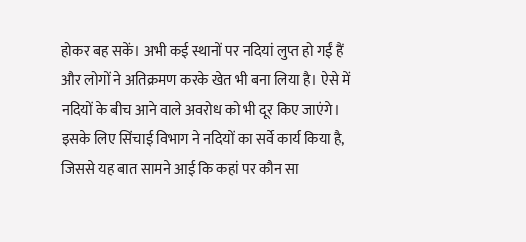होकर बह सकें। अभी कई स्थानों पर नदियां लुप्त हो गईं हैं और लोगों ने अतिक्रमण करके खेत भी बना लिया है। ऐसे में नदियों के बीच आने वाले अवरोध को भी दूर किए जाएंगे। इसके लिए सिंचाई विभाग ने नदियों का सर्वे कार्य किया है, जिससे यह बात सामने आई कि कहां पर कौन सा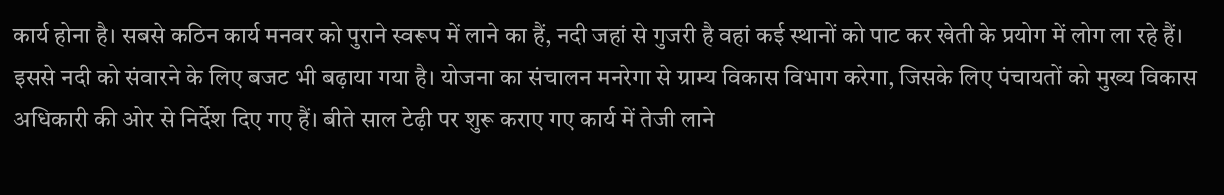कार्य होना है। सबसे कठिन कार्य मनवर को पुराने स्वरूप में लाने का हैं, नदी जहां से गुजरी है वहां कई स्थानों को पाट कर खेती के प्रयोग में लोग ला रहे हैं। इससे नदी को संवारने के लिए बजट भी बढ़ाया गया है। योजना का संचालन मनरेगा से ग्राम्य विकास विभाग करेगा, जिसके लिए पंचायतों को मुख्य विकास अधिकारी की ओर से निर्देश दिए गए हैं। बीते साल टेढ़ी पर शुरू कराए गए कार्य में तेजी लाने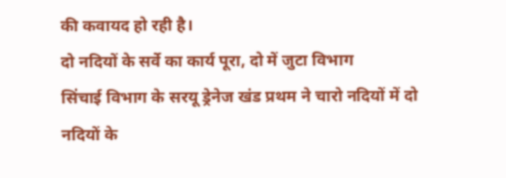की कवायद हो रही है।
दो नदियों के सर्वे का कार्य पूरा, दो में जुटा विभाग
सिंचाई विभाग के सरयू ड्रेनेज खंड प्रथम ने चारो नदियों में दो नदियों के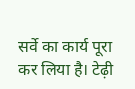सर्वे का कार्य पूरा कर लिया है। टेढ़ी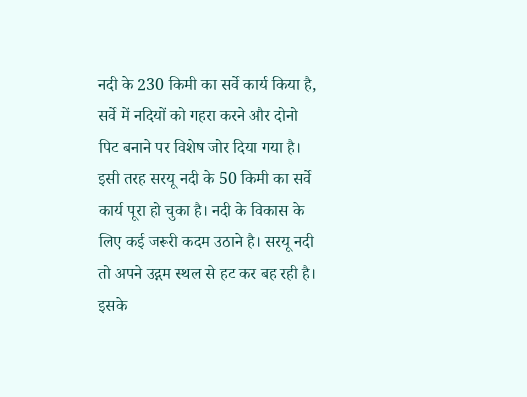नदी के 230 किमी का सर्वे कार्य किया है, सर्वे में नदियों को गहरा करने और दोनो पिट बनाने पर विशेष जोर दिया गया है। इसी तरह सरयू नदी के 50 किमी का सर्वे कार्य पूरा हो चुका है। नदी के विकास के लिए कई जरूरी कदम उठाने है। सरयू नदी तो अपने उद्गम स्थल से हट कर बह रही है। इसके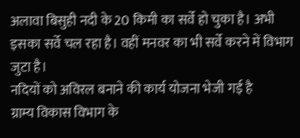अलावा बिसुही नदी के 20 किमी का सर्वे हो चुका है। अभी इसका सर्वे चल रहा है। वहीं मनवर का भी सर्वे करने में विभाग जुटा है।
नदियों को अविरल बनाने की कार्य योजना भेजी गई है
ग्राम्य विकास विभाग के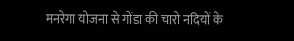मनरेगा योजना से गोंडा की चारो नदियों के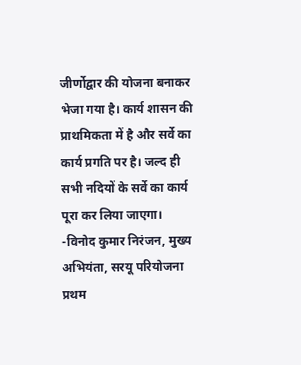जीर्णोद्वार की योजना बनाकर भेजा गया है। कार्य शासन की प्राथमिकता में है और सर्वे का कार्य प्रगति पर है। जल्द ही सभी नदियों के सर्वे का कार्य पूरा कर लिया जाएगा। -विनोद कुमार निरंजन, मुख्य अभियंता, सरयू परियोजना प्रथम